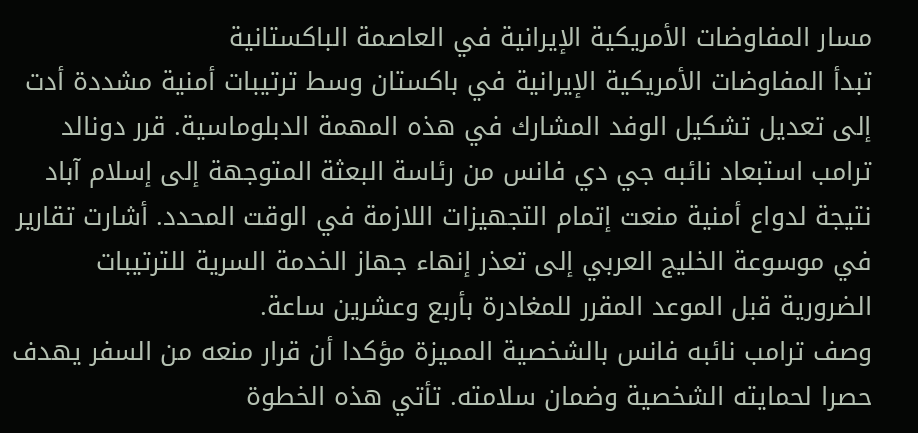مسار المفاوضات الأمريكية الإيرانية في العاصمة الباكستانية
تبدأ المفاوضات الأمريكية الإيرانية في باكستان وسط ترتيبات أمنية مشددة أدت إلى تعديل تشكيل الوفد المشارك في هذه المهمة الدبلوماسية. قرر دونالد ترامب استبعاد نائبه جي دي فانس من رئاسة البعثة المتوجهة إلى إسلام آباد نتيجة لدواع أمنية منعت إتمام التجهيزات اللازمة في الوقت المحدد. أشارت تقارير في موسوعة الخليج العربي إلى تعذر إنهاء جهاز الخدمة السرية للترتيبات الضرورية قبل الموعد المقرر للمغادرة بأربع وعشرين ساعة.
وصف ترامب نائبه فانس بالشخصية المميزة مؤكدا أن قرار منعه من السفر يهدف حصرا لحمايته الشخصية وضمان سلامته. تأتي هذه الخطوة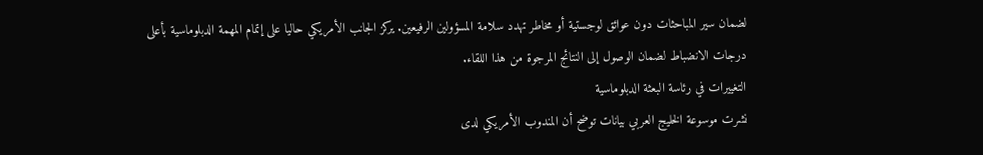لضمان سير المباحثات دون عوائق لوجستية أو مخاطر تهدد سلامة المسؤولين الرفيعين. يركز الجانب الأمريكي حاليا على إتمام المهمة الدبلوماسية بأعلى درجات الانضباط لضمان الوصول إلى النتائج المرجوة من هذا اللقاء.
التغييرات في رئاسة البعثة الدبلوماسية
نشرت موسوعة الخليج العربي بيانات توضح أن المندوب الأمريكي لدى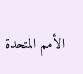الأمم المتحدة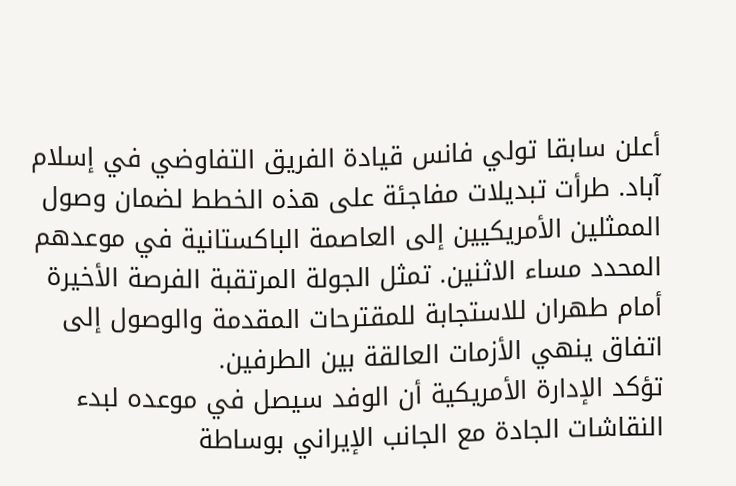أعلن سابقا تولي فانس قيادة الفريق التفاوضي في إسلام آباد. طرأت تبديلات مفاجئة على هذه الخطط لضمان وصول الممثلين الأمريكيين إلى العاصمة الباكستانية في موعدهم المحدد مساء الاثنين. تمثل الجولة المرتقبة الفرصة الأخيرة أمام طهران للاستجابة للمقترحات المقدمة والوصول إلى اتفاق ينهي الأزمات العالقة بين الطرفين.
تؤكد الإدارة الأمريكية أن الوفد سيصل في موعده لبدء النقاشات الجادة مع الجانب الإيراني بوساطة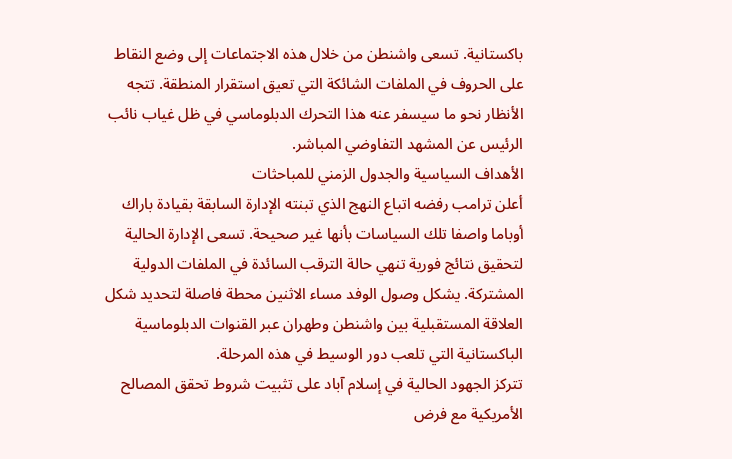باكستانية. تسعى واشنطن من خلال هذه الاجتماعات إلى وضع النقاط على الحروف في الملفات الشائكة التي تعيق استقرار المنطقة. تتجه الأنظار نحو ما سيسفر عنه هذا التحرك الدبلوماسي في ظل غياب نائب الرئيس عن المشهد التفاوضي المباشر.
الأهداف السياسية والجدول الزمني للمباحثات
أعلن ترامب رفضه اتباع النهج الذي تبنته الإدارة السابقة بقيادة باراك أوباما واصفا تلك السياسات بأنها غير صحيحة. تسعى الإدارة الحالية لتحقيق نتائج فورية تنهي حالة الترقب السائدة في الملفات الدولية المشتركة. يشكل وصول الوفد مساء الاثنين محطة فاصلة لتحديد شكل العلاقة المستقبلية بين واشنطن وطهران عبر القنوات الدبلوماسية الباكستانية التي تلعب دور الوسيط في هذه المرحلة.
تتركز الجهود الحالية في إسلام آباد على تثبيت شروط تحقق المصالح الأمريكية مع فرض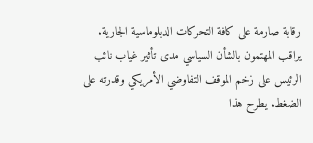رقابة صارمة على كافة التحركات الدبلوماسية الجارية. يراقب المهتمون بالشأن السياسي مدى تأثير غياب نائب الرئيس على زخم الموقف التفاوضي الأمريكي وقدرته على الضغط. يطرح هذا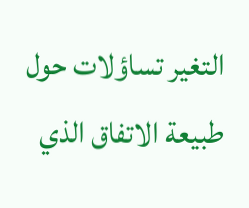التغير تساؤلات حول طبيعة الاتفاق الذي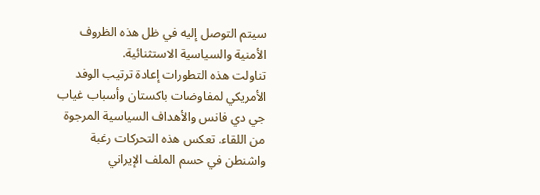سيتم التوصل إليه في ظل هذه الظروف الأمنية والسياسية الاستثنائية.
تناولت هذه التطورات إعادة ترتيب الوفد الأمريكي لمفاوضات باكستان وأسباب غياب جي دي فانس والأهداف السياسية المرجوة من اللقاء. تعكس هذه التحركات رغبة واشنطن في حسم الملف الإيراني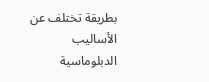بطريقة تختلف عن الأساليب الدبلوماسية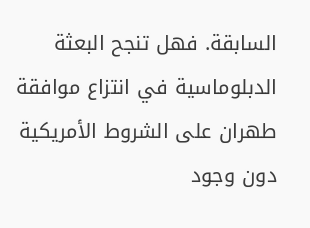السابقة. فهل تنجح البعثة الدبلوماسية في انتزاع موافقة طهران على الشروط الأمريكية دون وجود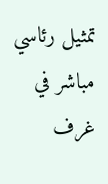تمثيل رئاسي مباشر في غرف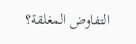التفاوض المغلقة؟